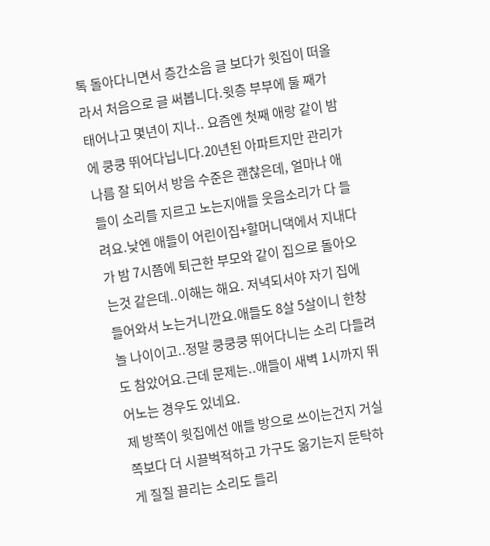톡 돌아다니면서 층간소음 글 보다가 윗집이 떠올라서 처음으로 글 써봅니다.윗층 부부에 둘 째가 태어나고 몇년이 지나.. 요즘엔 첫째 애랑 같이 밤에 쿵쿵 뛰어다닙니다.20년된 아파트지만 관리가 나름 잘 되어서 방음 수준은 괜찮은데, 얼마나 애들이 소리를 지르고 노는지애들 웃음소리가 다 들려요.낮엔 애들이 어린이집+할머니댁에서 지내다가 밤 7시쯤에 퇴근한 부모와 같이 집으로 돌아오는것 같은데..이해는 해요. 저녁되서야 자기 집에 들어와서 노는거니깐요.애들도 8살 5살이니 한창 놀 나이이고..정말 쿵쿵쿵 뛰어다니는 소리 다들려도 참았어요.근데 문제는..애들이 새벽 1시까지 뛰어노는 경우도 있네요.
제 방쪽이 윗집에선 애들 방으로 쓰이는건지 거실쪽보다 더 시끌벅적하고 가구도 옮기는지 둔탁하게 질질 끌리는 소리도 들리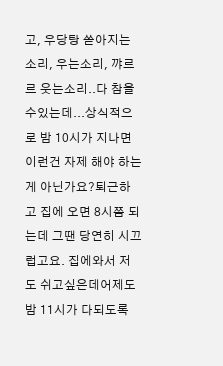고, 우당탕 쏟아지는 소리, 우는소리, 꺄르르 웃는소리..다 참을 수있는데...상식적으로 밤 10시가 지나면 이런건 자제 해야 하는게 아닌가요?퇴근하고 집에 오면 8시쯤 되는데 그땐 당연히 시끄럽고요. 집에와서 저도 쉬고싶은데어제도 밤 11시가 다되도록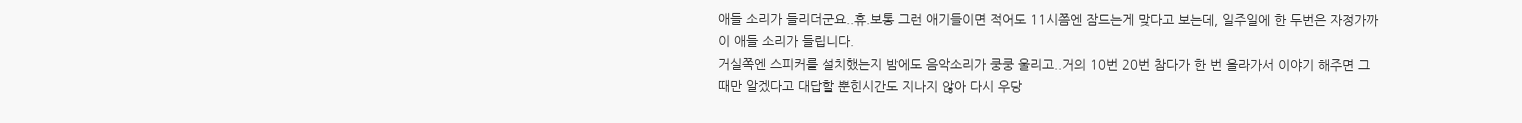애들 소리가 들리더군요..휴.보통 그런 애기들이면 적어도 11시쯤엔 잠드는게 맞다고 보는데, 일주일에 한 두번은 자정가까이 애들 소리가 들립니다.
거실쪽엔 스피커를 설치했는지 밤에도 음악소리가 쿵쿵 울리고..거의 10번 20번 참다가 한 번 올라가서 이야기 해주면 그 때만 알겠다고 대답할 뿐힌시간도 지나지 않아 다시 우당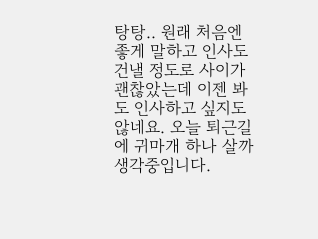탕탕.. 원래 처음엔 좋게 말하고 인사도 건낼 정도로 사이가 괜찮았는데 이젠 봐도 인사하고 싶지도 않네요. 오늘 퇴근길에 귀마개 하나 살까생각중입니다.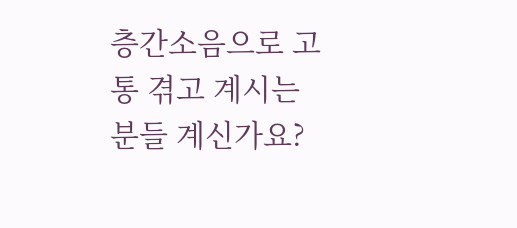층간소음으로 고통 겪고 계시는 분들 계신가요?